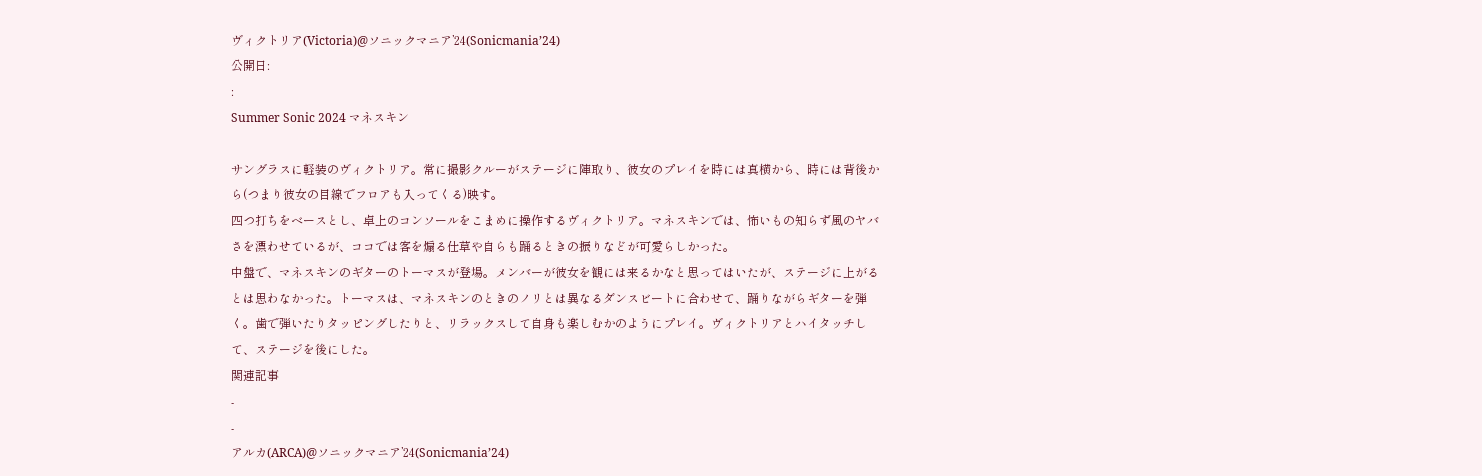ヴィクトリア(Victoria)@ソニックマニア’24(Sonicmania’24)
公開日:
:
Summer Sonic 2024 マネスキン

サングラスに軽装のヴィクトリア。常に撮影クルーがステージに陣取り、彼女のプレイを時には真横から、時には背後から(つまり彼女の目線でフロアも入ってくる)映す。
四つ打ちをベースとし、卓上のコンソールをこまめに操作するヴィクトリア。マネスキンでは、怖いもの知らず風のヤバさを漂わせているが、ココでは客を煽る仕草や自らも踊るときの振りなどが可愛らしかった。
中盤で、マネスキンのギターのトーマスが登場。メンバーが彼女を観には来るかなと思ってはいたが、ステージに上がるとは思わなかった。トーマスは、マネスキンのときのノリとは異なるダンスビートに合わせて、踊りながらギターを弾く。歯で弾いたりタッピングしたりと、リラックスして自身も楽しむかのようにプレイ。ヴィクトリアとハイタッチして、ステージを後にした。
関連記事
-
-
アルカ(ARCA)@ソニックマニア’24(Sonicmania’24)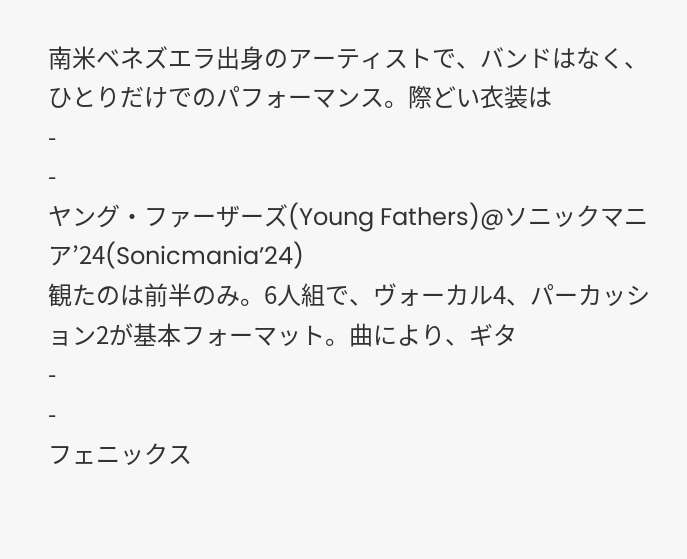南米ベネズエラ出身のアーティストで、バンドはなく、ひとりだけでのパフォーマンス。際どい衣装は
-
-
ヤング・ファーザーズ(Young Fathers)@ソニックマニア’24(Sonicmania’24)
観たのは前半のみ。6人組で、ヴォーカル4、パーカッション2が基本フォーマット。曲により、ギタ
-
-
フェニックス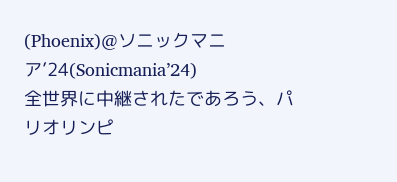(Phoenix)@ソニックマニア’24(Sonicmania’24)
全世界に中継されたであろう、パリオリンピ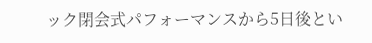ック閉会式パフォーマンスから5日後とい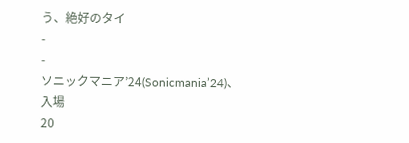う、絶好のタイ
-
-
ソニックマニア’24(Sonicmania’24)、入場
20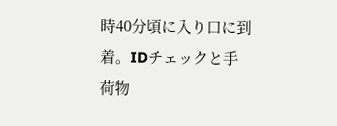時40分頃に入り口に到着。IDチェックと手荷物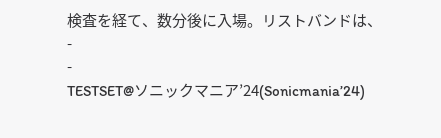検査を経て、数分後に入場。リストバンドは、
-
-
TESTSET@ソニックマニア’24(Sonicmania’24)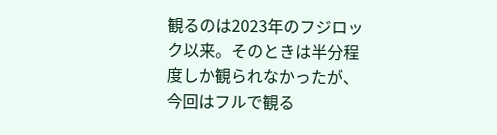観るのは2023年のフジロック以来。そのときは半分程度しか観られなかったが、今回はフルで観る